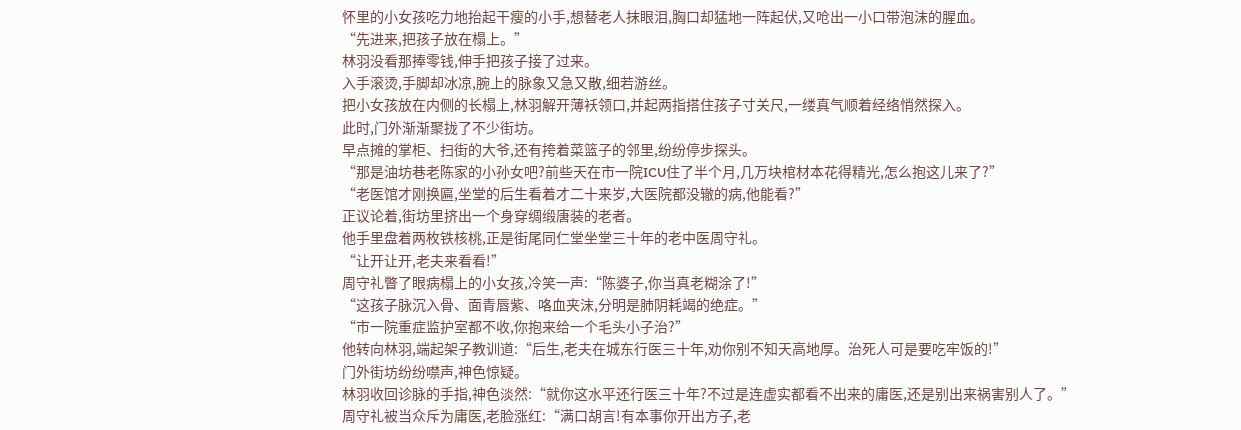怀里的小女孩吃力地抬起干瘦的小手,想替老人抹眼泪,胸口却猛地一阵起伏,又呛出一小口带泡沫的腥血。
“先进来,把孩子放在榻上。”
林羽没看那捧零钱,伸手把孩子接了过来。
入手滚烫,手脚却冰凉,腕上的脉象又急又散,细若游丝。
把小女孩放在内侧的长榻上,林羽解开薄袄领口,并起两指搭住孩子寸关尺,一缕真气顺着经络悄然探入。
此时,门外渐渐聚拢了不少街坊。
早点摊的掌柜、扫街的大爷,还有挎着菜篮子的邻里,纷纷停步探头。
“那是油坊巷老陈家的小孙女吧?前些天在市一院ICU住了半个月,几万块棺材本花得精光,怎么抱这儿来了?”
“老医馆才刚换匾,坐堂的后生看着才二十来岁,大医院都没辙的病,他能看?”
正议论着,街坊里挤出一个身穿绸缎唐装的老者。
他手里盘着两枚铁核桃,正是街尾同仁堂坐堂三十年的老中医周守礼。
“让开让开,老夫来看看!”
周守礼瞥了眼病榻上的小女孩,冷笑一声:“陈婆子,你当真老糊涂了!”
“这孩子脉沉入骨、面青唇紫、咯血夹沫,分明是肺阴耗竭的绝症。”
“市一院重症监护室都不收,你抱来给一个毛头小子治?”
他转向林羽,端起架子教训道:“后生,老夫在城东行医三十年,劝你别不知天高地厚。治死人可是要吃牢饭的!”
门外街坊纷纷噤声,神色惊疑。
林羽收回诊脉的手指,神色淡然:“就你这水平还行医三十年?不过是连虚实都看不出来的庸医,还是别出来祸害别人了。”
周守礼被当众斥为庸医,老脸涨红:“满口胡言!有本事你开出方子,老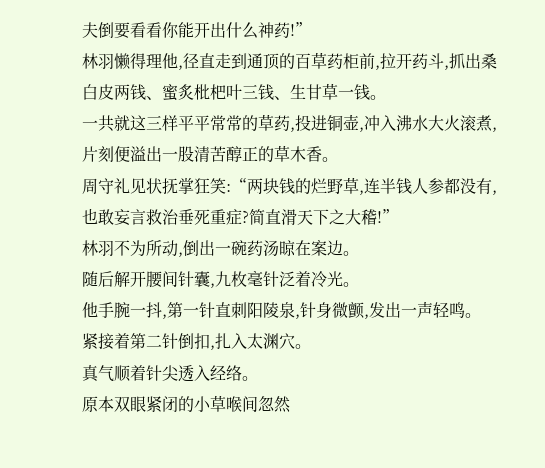夫倒要看看你能开出什么神药!”
林羽懒得理他,径直走到通顶的百草药柜前,拉开药斗,抓出桑白皮两钱、蜜炙枇杷叶三钱、生甘草一钱。
一共就这三样平平常常的草药,投进铜壶,冲入沸水大火滚煮,片刻便溢出一股清苦醇正的草木香。
周守礼见状抚掌狂笑:“两块钱的烂野草,连半钱人参都没有,也敢妄言救治垂死重症?简直滑天下之大稽!”
林羽不为所动,倒出一碗药汤晾在案边。
随后解开腰间针囊,九枚毫针泛着冷光。
他手腕一抖,第一针直刺阳陵泉,针身微颤,发出一声轻鸣。
紧接着第二针倒扣,扎入太渊穴。
真气顺着针尖透入经络。
原本双眼紧闭的小草喉间忽然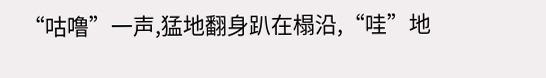“咕噜”一声,猛地翻身趴在榻沿,“哇”地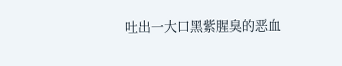吐出一大口黑紫腥臭的恶血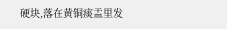硬块,落在黄铜痰盂里发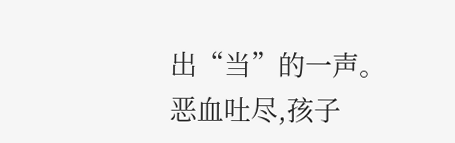出“当”的一声。
恶血吐尽,孩子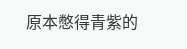原本憋得青紫的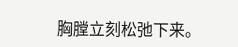胸膛立刻松弛下来。